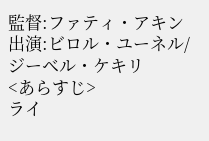監督:ファティ・アキン
出演:ビロル・ユーネル/ジーベル・ケキリ
<あらすじ>
ライ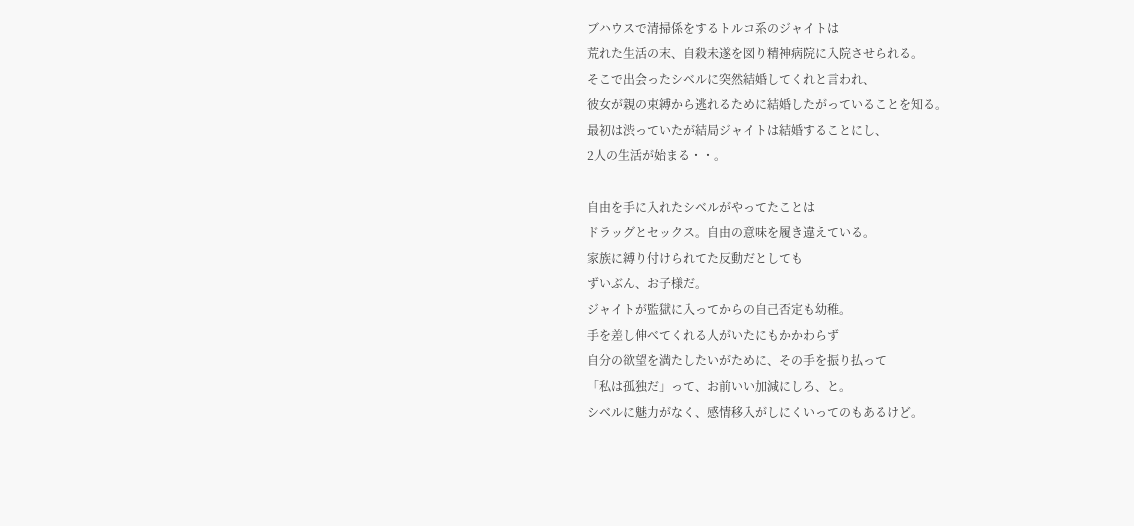ブハウスで清掃係をするトルコ系のジャイトは
荒れた生活の末、自殺未遂を図り精神病院に入院させられる。
そこで出会ったシベルに突然結婚してくれと言われ、
彼女が親の束縛から逃れるために結婚したがっていることを知る。
最初は渋っていたが結局ジャイトは結婚することにし、
2人の生活が始まる・・。

自由を手に入れたシベルがやってたことは
ドラッグとセックス。自由の意味を履き違えている。
家族に縛り付けられてた反動だとしても
ずいぶん、お子様だ。
ジャイトが監獄に入ってからの自己否定も幼稚。
手を差し伸べてくれる人がいたにもかかわらず
自分の欲望を満たしたいがために、その手を振り払って
「私は孤独だ」って、お前いい加減にしろ、と。
シベルに魅力がなく、感情移入がしにくいってのもあるけど。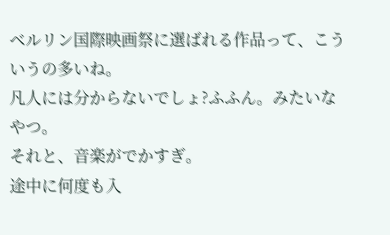ベルリン国際映画祭に選ばれる作品って、こういうの多いね。
凡人には分からないでしょ?ふふん。みたいなやつ。
それと、音楽がでかすぎ。
途中に何度も入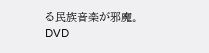る民族音楽が邪魔。
DVD